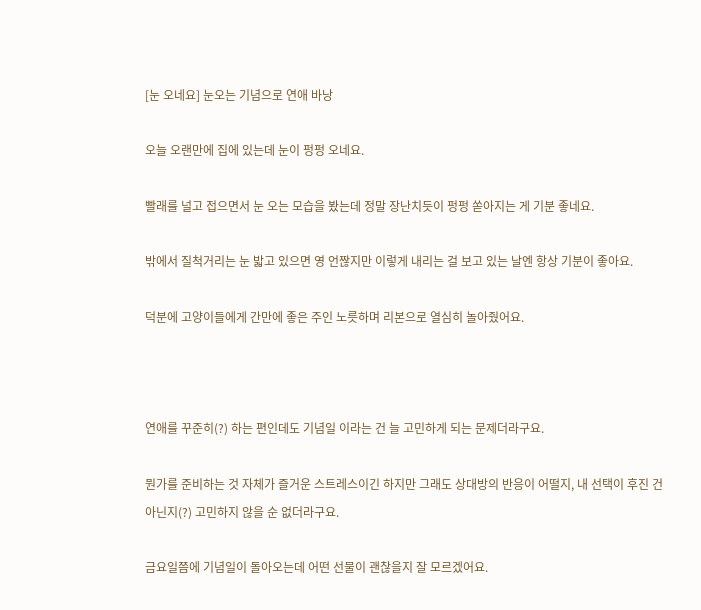[눈 오네요] 눈오는 기념으로 연애 바낭

오늘 오랜만에 집에 있는데 눈이 펑펑 오네요.

빨래를 널고 접으면서 눈 오는 모습을 봤는데 정말 장난치듯이 펑펑 쏟아지는 게 기분 좋네요.

밖에서 질척거리는 눈 밟고 있으면 영 언짢지만 이렇게 내리는 걸 보고 있는 날엔 항상 기분이 좋아요.

덕분에 고양이들에게 간만에 좋은 주인 노릇하며 리본으로 열심히 놀아줬어요.



연애를 꾸준히(?) 하는 편인데도 기념일 이라는 건 늘 고민하게 되는 문제더라구요.

뭔가를 준비하는 것 자체가 즐거운 스트레스이긴 하지만 그래도 상대방의 반응이 어떨지, 내 선택이 후진 건 아닌지(?) 고민하지 않을 순 없더라구요.

금요일쯤에 기념일이 돌아오는데 어떤 선물이 괜찮을지 잘 모르겠어요.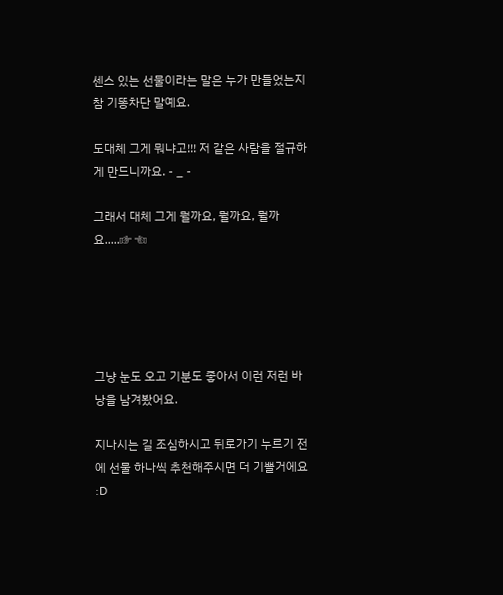센스 있는 선물이라는 말은 누가 만들었는지 참 기똥차단 말예요.

도대체 그게 뭐냐고!!! 저 같은 사람을 절규하게 만드니까요. - _ -

그래서 대체 그게 뭘까요, 뭘까요, 뭘까요.....☞ ☜





그냥 눈도 오고 기분도 좋아서 이런 저런 바낭을 남겨봤어요.

지나시는 길 조심하시고 뒤로가기 누르기 전에 선물 하나씩 추천해주시면 더 기쁠거에요 :D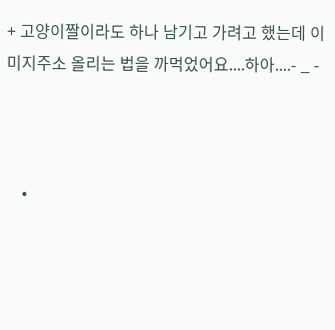+ 고양이짤이라도 하나 남기고 가려고 했는데 이미지주소 올리는 법을 까먹었어요....하아....- _ -



    •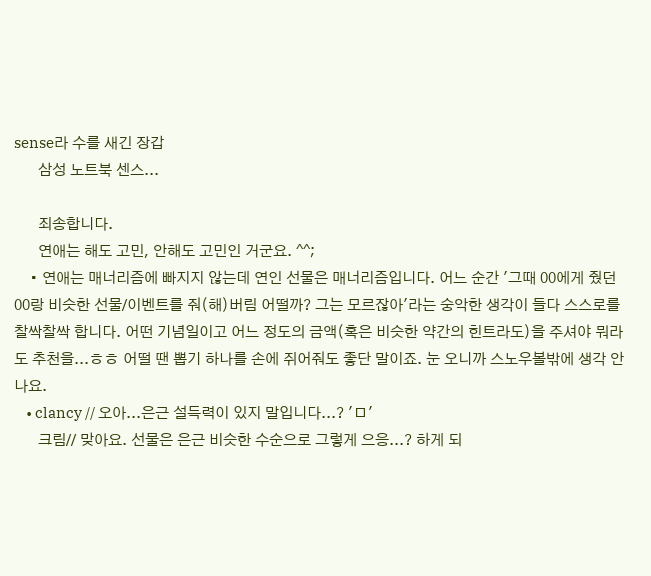sense라 수를 새긴 장갑
      삼성 노트북 센스...

      죄송합니다.
      연애는 해도 고민, 안해도 고민인 거군요. ^^;
    • 연애는 매너리즘에 빠지지 않는데 연인 선물은 매너리즘입니다. 어느 순간 '그때 00에게 줬던 00랑 비슷한 선물/이벤트를 줘(해)버림 어떨까? 그는 모르잖아'라는 숭악한 생각이 들다 스스로를 찰싹찰싹 합니다. 어떤 기념일이고 어느 정도의 금액(혹은 비슷한 약간의 힌트라도)을 주셔야 뭐라도 추천을...ㅎㅎ 어떨 땐 뽑기 하나를 손에 쥐어줘도 좋단 말이죠. 눈 오니까 스노우볼밖에 생각 안나요.
    • clancy // 오아...은근 설득력이 있지 말입니다...? 'ㅁ'
      크림// 맞아요. 선물은 은근 비슷한 수순으로 그렇게 으응...? 하게 되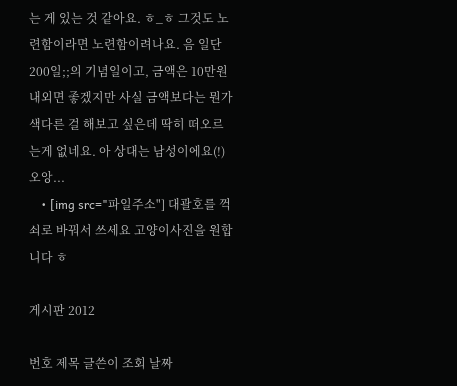는 게 있는 것 같아요. ㅎ_ㅎ 그것도 노련함이라면 노련함이려나요. 음 일단 200일;;의 기념일이고, 금액은 10만원 내외면 좋겠지만 사실 금액보다는 뭔가 색다른 걸 해보고 싶은데 딱히 떠오르는게 없네요. 아 상대는 남성이에요(!) 오앙...
    • [img src="파일주소"] 대괄호를 꺽쇠로 바꿔서 쓰세요 고양이사진을 원합니다 ㅎ

게시판 2012

번호 제목 글쓴이 조회 날짜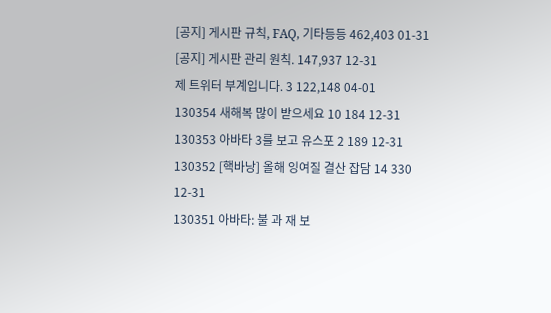[공지] 게시판 규칙, FAQ, 기타등등 462,403 01-31
[공지] 게시판 관리 원칙. 147,937 12-31
제 트위터 부계입니다. 3 122,148 04-01
130354 새해복 많이 받으세요 10 184 12-31
130353 아바타 3를 보고 유스포 2 189 12-31
130352 [핵바낭] 올해 잉여질 결산 잡담 14 330 12-31
130351 아바타: 불 과 재 보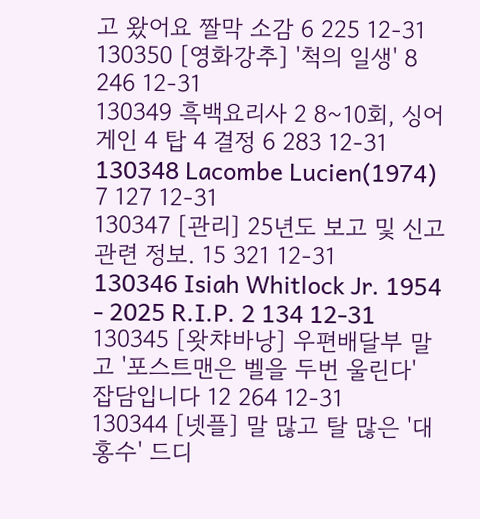고 왔어요 짤막 소감 6 225 12-31
130350 [영화강추] '척의 일생' 8 246 12-31
130349 흑백요리사 2 8~10회, 싱어게인 4 탑 4 결정 6 283 12-31
130348 Lacombe Lucien(1974) 7 127 12-31
130347 [관리] 25년도 보고 및 신고 관련 정보. 15 321 12-31
130346 Isiah Whitlock Jr. 1954 - 2025 R.I.P. 2 134 12-31
130345 [왓챠바낭] 우편배달부 말고 '포스트맨은 벨을 두번 울린다' 잡담입니다 12 264 12-31
130344 [넷플] 말 많고 탈 많은 '대홍수' 드디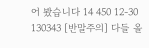어 봤습니다 14 450 12-30
130343 [반말주의] 다들 올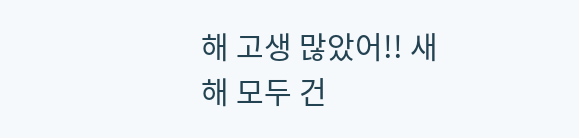해 고생 많았어!! 새해 모두 건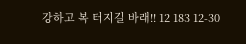강하고 복 터지길 바래!! 12 183 12-30